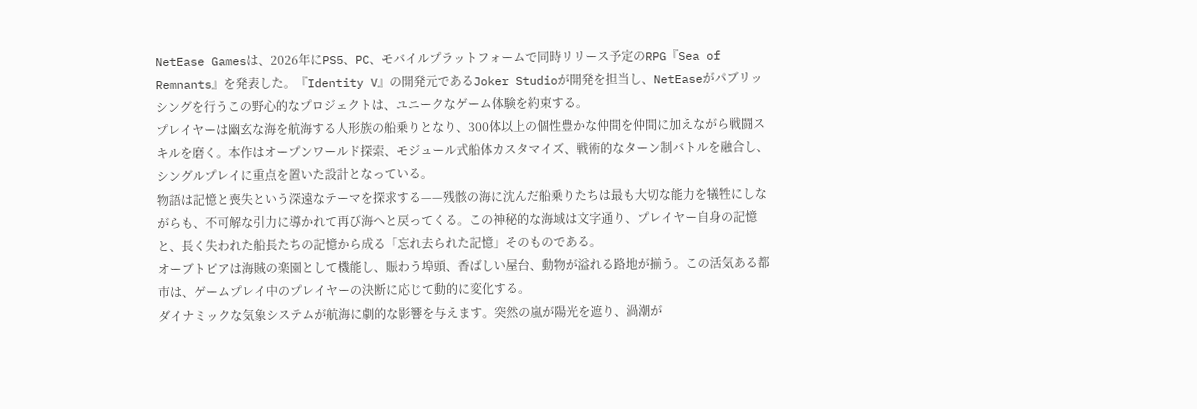NetEase Gamesは、2026年にPS5、PC、モバイルプラットフォームで同時リリース予定のRPG『Sea of Remnants』を発表した。『Identity V』の開発元であるJoker Studioが開発を担当し、NetEaseがパブリッシングを行うこの野心的なプロジェクトは、ユニークなゲーム体験を約束する。
プレイヤーは幽玄な海を航海する人形族の船乗りとなり、300体以上の個性豊かな仲間を仲間に加えながら戦闘スキルを磨く。本作はオープンワールド探索、モジュール式船体カスタマイズ、戦術的なターン制バトルを融合し、シングルプレイに重点を置いた設計となっている。
物語は記憶と喪失という深遠なテーマを探求する——残骸の海に沈んだ船乗りたちは最も大切な能力を犠牲にしながらも、不可解な引力に導かれて再び海へと戻ってくる。この神秘的な海域は文字通り、プレイヤー自身の記憶と、長く失われた船長たちの記憶から成る「忘れ去られた記憶」そのものである。
オーブトピアは海賊の楽園として機能し、賑わう埠頭、香ばしい屋台、動物が溢れる路地が揃う。この活気ある都市は、ゲームプレイ中のプレイヤーの決断に応じて動的に変化する。
ダイナミックな気象システムが航海に劇的な影響を与えます。突然の嵐が陽光を遮り、渦潮が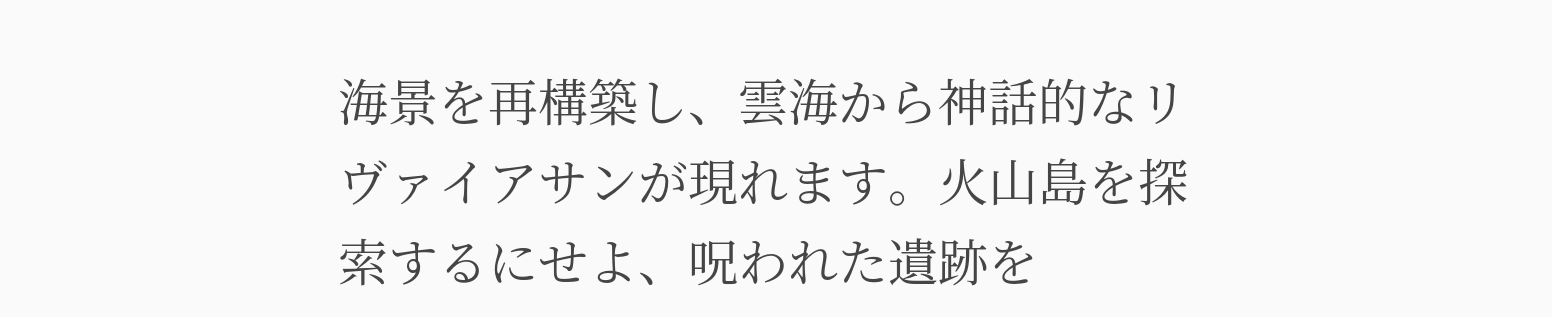海景を再構築し、雲海から神話的なリヴァイアサンが現れます。火山島を探索するにせよ、呪われた遺跡を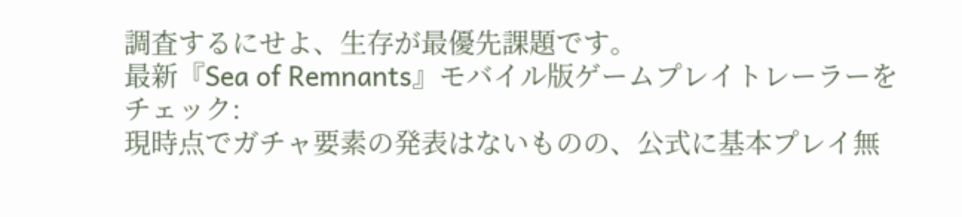調査するにせよ、生存が最優先課題です。
最新『Sea of Remnants』モバイル版ゲームプレイトレーラーをチェック:
現時点でガチャ要素の発表はないものの、公式に基本プレイ無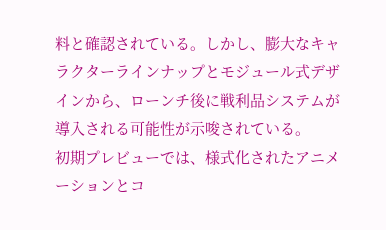料と確認されている。しかし、膨大なキャラクターラインナップとモジュール式デザインから、ローンチ後に戦利品システムが導入される可能性が示唆されている。
初期プレビューでは、様式化されたアニメーションとコ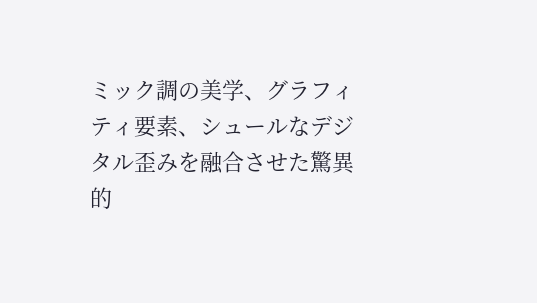ミック調の美学、グラフィティ要素、シュールなデジタル歪みを融合させた驚異的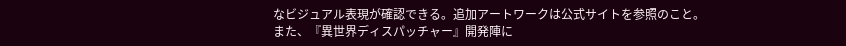なビジュアル表現が確認できる。追加アートワークは公式サイトを参照のこと。
また、『異世界ディスパッチャー』開発陣に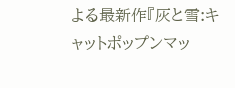よる最新作『灰と雪:キャットポップンマッ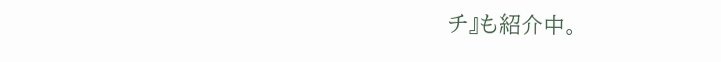チ』も紹介中。